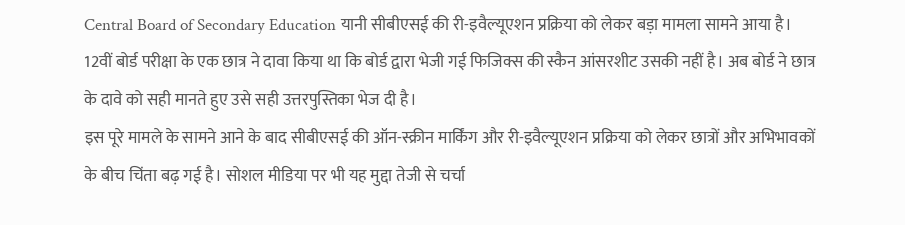Central Board of Secondary Education यानी सीबीएसई की री-इवैल्यूएशन प्रक्रिया को लेकर बड़ा मामला सामने आया है। 12वीं बोर्ड परीक्षा के एक छात्र ने दावा किया था कि बोर्ड द्वारा भेजी गई फिजिक्स की स्कैन आंसरशीट उसकी नहीं है। अब बोर्ड ने छात्र के दावे को सही मानते हुए उसे सही उत्तरपुस्तिका भेज दी है।
इस पूरे मामले के सामने आने के बाद सीबीएसई की ऑन-स्क्रीन मार्किंग और री-इवैल्यूएशन प्रक्रिया को लेकर छात्रों और अभिभावकों के बीच चिंता बढ़ गई है। सोशल मीडिया पर भी यह मुद्दा तेजी से चर्चा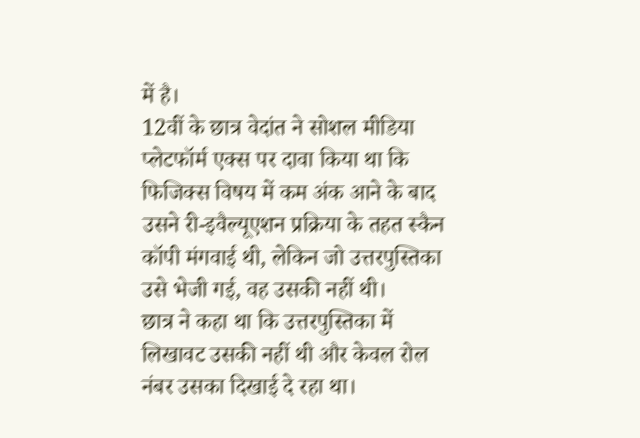में है।
12वीं के छात्र वेदांत ने सोशल मीडिया प्लेटफॉर्म एक्स पर दावा किया था कि फिजिक्स विषय में कम अंक आने के बाद उसने री-इवैल्यूएशन प्रक्रिया के तहत स्कैन कॉपी मंगवाई थी, लेकिन जो उत्तरपुस्तिका उसे भेजी गई, वह उसकी नहीं थी।
छात्र ने कहा था कि उत्तरपुस्तिका में लिखावट उसकी नहीं थी और केवल रोल नंबर उसका दिखाई दे रहा था।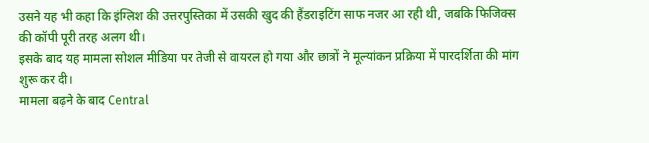उसने यह भी कहा कि इंग्लिश की उत्तरपुस्तिका में उसकी खुद की हैंडराइटिंग साफ नजर आ रही थी, जबकि फिजिक्स की कॉपी पूरी तरह अलग थी।
इसके बाद यह मामला सोशल मीडिया पर तेजी से वायरल हो गया और छात्रों ने मूल्यांकन प्रक्रिया में पारदर्शिता की मांग शुरू कर दी।
मामला बढ़ने के बाद Central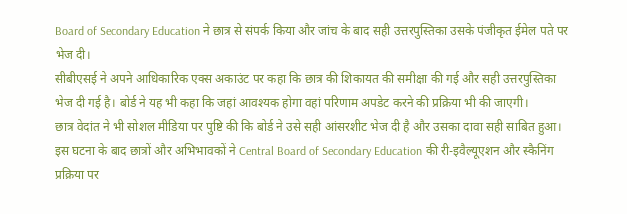Board of Secondary Education ने छात्र से संपर्क किया और जांच के बाद सही उत्तरपुस्तिका उसके पंजीकृत ईमेल पते पर भेज दी।
सीबीएसई ने अपने आधिकारिक एक्स अकाउंट पर कहा कि छात्र की शिकायत की समीक्षा की गई और सही उत्तरपुस्तिका भेज दी गई है। बोर्ड ने यह भी कहा कि जहां आवश्यक होगा वहां परिणाम अपडेट करने की प्रक्रिया भी की जाएगी।
छात्र वेदांत ने भी सोशल मीडिया पर पुष्टि की कि बोर्ड ने उसे सही आंसरशीट भेज दी है और उसका दावा सही साबित हुआ।
इस घटना के बाद छात्रों और अभिभावकों ने Central Board of Secondary Education की री-इवैल्यूएशन और स्कैनिंग प्रक्रिया पर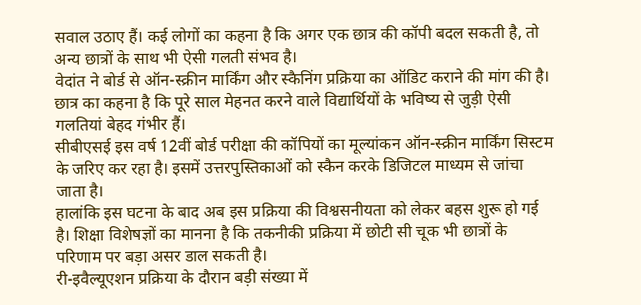सवाल उठाए हैं। कई लोगों का कहना है कि अगर एक छात्र की कॉपी बदल सकती है, तो अन्य छात्रों के साथ भी ऐसी गलती संभव है।
वेदांत ने बोर्ड से ऑन-स्क्रीन मार्किंग और स्कैनिंग प्रक्रिया का ऑडिट कराने की मांग की है। छात्र का कहना है कि पूरे साल मेहनत करने वाले विद्यार्थियों के भविष्य से जुड़ी ऐसी गलतियां बेहद गंभीर हैं।
सीबीएसई इस वर्ष 12वीं बोर्ड परीक्षा की कॉपियों का मूल्यांकन ऑन-स्क्रीन मार्किंग सिस्टम के जरिए कर रहा है। इसमें उत्तरपुस्तिकाओं को स्कैन करके डिजिटल माध्यम से जांचा जाता है।
हालांकि इस घटना के बाद अब इस प्रक्रिया की विश्वसनीयता को लेकर बहस शुरू हो गई है। शिक्षा विशेषज्ञों का मानना है कि तकनीकी प्रक्रिया में छोटी सी चूक भी छात्रों के परिणाम पर बड़ा असर डाल सकती है।
री-इवैल्यूएशन प्रक्रिया के दौरान बड़ी संख्या में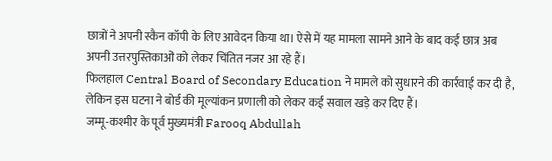छात्रों ने अपनी स्कैन कॉपी के लिए आवेदन किया था। ऐसे में यह मामला सामने आने के बाद कई छात्र अब अपनी उत्तरपुस्तिकाओं को लेकर चिंतित नजर आ रहे हैं।
फिलहाल Central Board of Secondary Education ने मामले को सुधारने की कार्रवाई कर दी है, लेकिन इस घटना ने बोर्ड की मूल्यांकन प्रणाली को लेकर कई सवाल खड़े कर दिए हैं।
जम्मू-कश्मीर के पूर्व मुख्यमंत्री Farooq Abdullah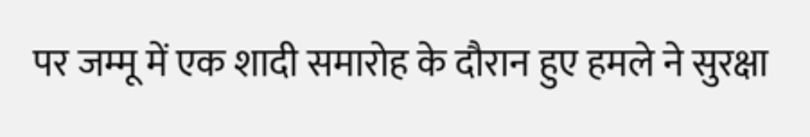पर जम्मू में एक शादी समारोह के दौरान हुए हमले ने सुरक्षा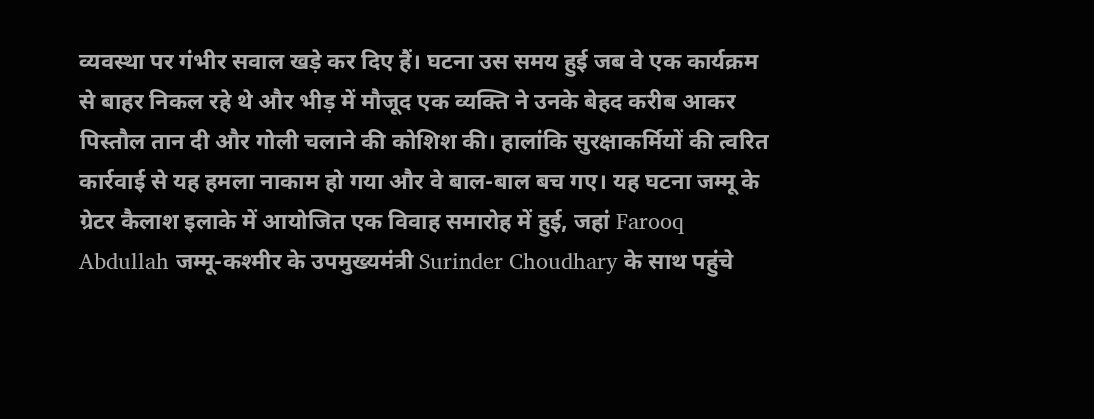व्यवस्था पर गंभीर सवाल खड़े कर दिए हैं। घटना उस समय हुई जब वे एक कार्यक्रम से बाहर निकल रहे थे और भीड़ में मौजूद एक व्यक्ति ने उनके बेहद करीब आकर पिस्तौल तान दी और गोली चलाने की कोशिश की। हालांकि सुरक्षाकर्मियों की त्वरित कार्रवाई से यह हमला नाकाम हो गया और वे बाल-बाल बच गए। यह घटना जम्मू के ग्रेटर कैलाश इलाके में आयोजित एक विवाह समारोह में हुई, जहां Farooq Abdullah जम्मू-कश्मीर के उपमुख्यमंत्री Surinder Choudhary के साथ पहुंचे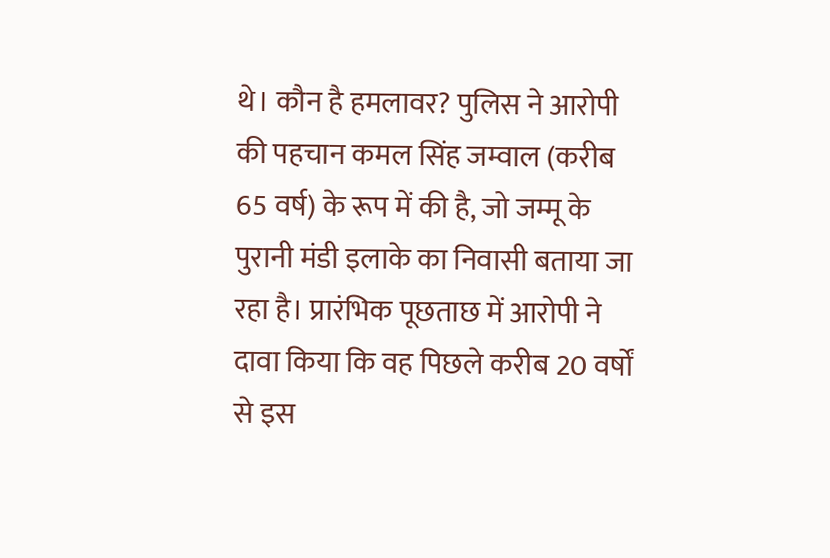थे। कौन है हमलावर? पुलिस ने आरोपी की पहचान कमल सिंह जम्वाल (करीब 65 वर्ष) के रूप में की है, जो जम्मू के पुरानी मंडी इलाके का निवासी बताया जा रहा है। प्रारंभिक पूछताछ में आरोपी ने दावा किया कि वह पिछले करीब 20 वर्षों से इस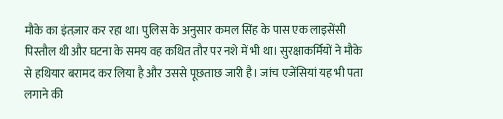मौके का इंतज़ार कर रहा था। पुलिस के अनुसार कमल सिंह के पास एक लाइसेंसी पिस्तौल थी और घटना के समय वह कथित तौर पर नशे में भी था। सुरक्षाकर्मियों ने मौके से हथियार बरामद कर लिया है और उससे पूछताछ जारी है। जांच एजेंसियां यह भी पता लगाने की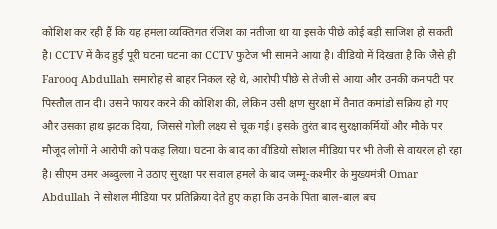कोशिश कर रही हैं कि यह हमला व्यक्तिगत रंजिश का नतीजा था या इसके पीछे कोई बड़ी साजिश हो सकती है। CCTV में कैद हुई पूरी घटना घटना का CCTV फुटेज भी सामने आया है। वीडियो में दिखता है कि जैसे ही Farooq Abdullah समारोह से बाहर निकल रहे थे, आरोपी पीछे से तेजी से आया और उनकी कनपटी पर पिस्तौल तान दी। उसने फायर करने की कोशिश की, लेकिन उसी क्षण सुरक्षा में तैनात कमांडो सक्रिय हो गए और उसका हाथ झटक दिया, जिससे गोली लक्ष्य से चूक गई। इसके तुरंत बाद सुरक्षाकर्मियों और मौके पर मौजूद लोगों ने आरोपी को पकड़ लिया। घटना के बाद का वीडियो सोशल मीडिया पर भी तेजी से वायरल हो रहा है। सीएम उमर अब्दुल्ला ने उठाए सुरक्षा पर सवाल हमले के बाद जम्मू-कश्मीर के मुख्यमंत्री Omar Abdullah ने सोशल मीडिया पर प्रतिक्रिया देते हुए कहा कि उनके पिता बाल-बाल बच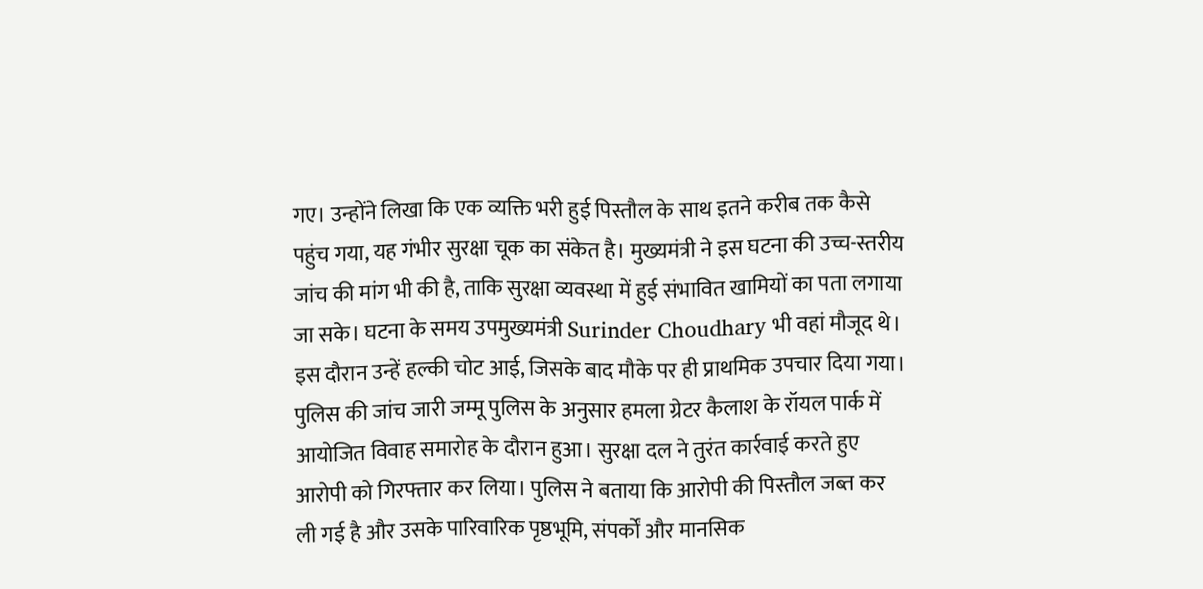गए। उन्होंने लिखा कि एक व्यक्ति भरी हुई पिस्तौल के साथ इतने करीब तक कैसे पहुंच गया, यह गंभीर सुरक्षा चूक का संकेत है। मुख्यमंत्री ने इस घटना की उच्च-स्तरीय जांच की मांग भी की है, ताकि सुरक्षा व्यवस्था में हुई संभावित खामियों का पता लगाया जा सके। घटना के समय उपमुख्यमंत्री Surinder Choudhary भी वहां मौजूद थे। इस दौरान उन्हें हल्की चोट आई, जिसके बाद मौके पर ही प्राथमिक उपचार दिया गया। पुलिस की जांच जारी जम्मू पुलिस के अनुसार हमला ग्रेटर कैलाश के रॉयल पार्क में आयोजित विवाह समारोह के दौरान हुआ। सुरक्षा दल ने तुरंत कार्रवाई करते हुए आरोपी को गिरफ्तार कर लिया। पुलिस ने बताया कि आरोपी की पिस्तौल जब्त कर ली गई है और उसके पारिवारिक पृष्ठभूमि, संपर्कों और मानसिक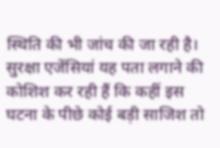स्थिति की भी जांच की जा रही है। सुरक्षा एजेंसियां यह पता लगाने की कोशिश कर रही हैं कि कहीं इस घटना के पीछे कोई बड़ी साजिश तो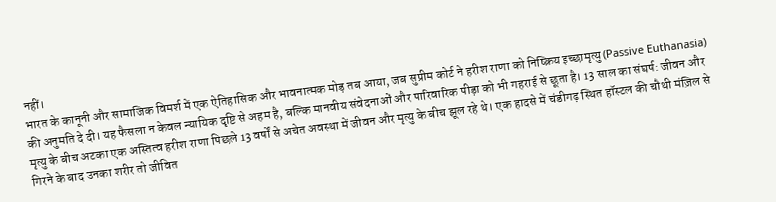नहीं।
भारत के कानूनी और सामाजिक विमर्श में एक ऐतिहासिक और भावनात्मक मोड़ तब आया, जब सुप्रीम कोर्ट ने हरीश राणा को निष्क्रिय इच्छामृत्यु (Passive Euthanasia) की अनुमति दे दी। यह फैसला न केवल न्यायिक दृष्टि से अहम है, बल्कि मानवीय संवेदनाओं और पारिवारिक पीड़ा को भी गहराई से छूता है। 13 साल का संघर्ष: जीवन और मृत्यु के बीच अटका एक अस्तित्व हरीश राणा पिछले 13 वर्षों से अचेत अवस्था में जीवन और मृत्यु के बीच झूल रहे थे। एक हादसे में चंडीगढ़ स्थित हॉस्टल की चौथी मंज़िल से गिरने के बाद उनका शरीर तो जीवित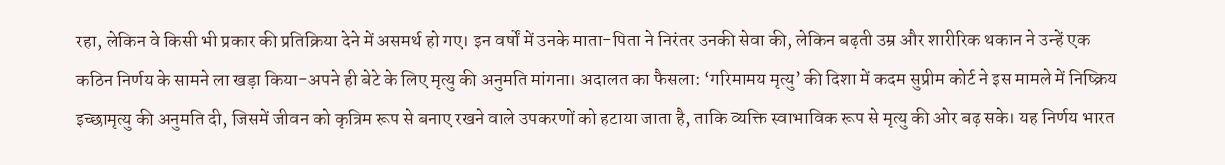रहा, लेकिन वे किसी भी प्रकार की प्रतिक्रिया देने में असमर्थ हो गए। इन वर्षों में उनके माता-पिता ने निरंतर उनकी सेवा की, लेकिन बढ़ती उम्र और शारीरिक थकान ने उन्हें एक कठिन निर्णय के सामने ला खड़ा किया-अपने ही बेटे के लिए मृत्यु की अनुमति मांगना। अदालत का फैसला: ‘गरिमामय मृत्यु’ की दिशा में कदम सुप्रीम कोर्ट ने इस मामले में निष्क्रिय इच्छामृत्यु की अनुमति दी, जिसमें जीवन को कृत्रिम रूप से बनाए रखने वाले उपकरणों को हटाया जाता है, ताकि व्यक्ति स्वाभाविक रूप से मृत्यु की ओर बढ़ सके। यह निर्णय भारत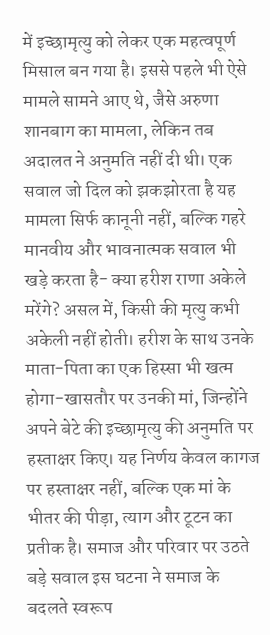में इच्छामृत्यु को लेकर एक महत्वपूर्ण मिसाल बन गया है। इससे पहले भी ऐसे मामले सामने आए थे, जैसे अरुणा शानबाग का मामला, लेकिन तब अदालत ने अनुमति नहीं दी थी। एक सवाल जो दिल को झकझोरता है यह मामला सिर्फ कानूनी नहीं, बल्कि गहरे मानवीय और भावनात्मक सवाल भी खड़े करता है- क्या हरीश राणा अकेले मरेंगे? असल में, किसी की मृत्यु कभी अकेली नहीं होती। हरीश के साथ उनके माता-पिता का एक हिस्सा भी खत्म होगा-खासतौर पर उनकी मां, जिन्होंने अपने बेटे की इच्छामृत्यु की अनुमति पर हस्ताक्षर किए। यह निर्णय केवल कागज पर हस्ताक्षर नहीं, बल्कि एक मां के भीतर की पीड़ा, त्याग और टूटन का प्रतीक है। समाज और परिवार पर उठते बड़े सवाल इस घटना ने समाज के बदलते स्वरूप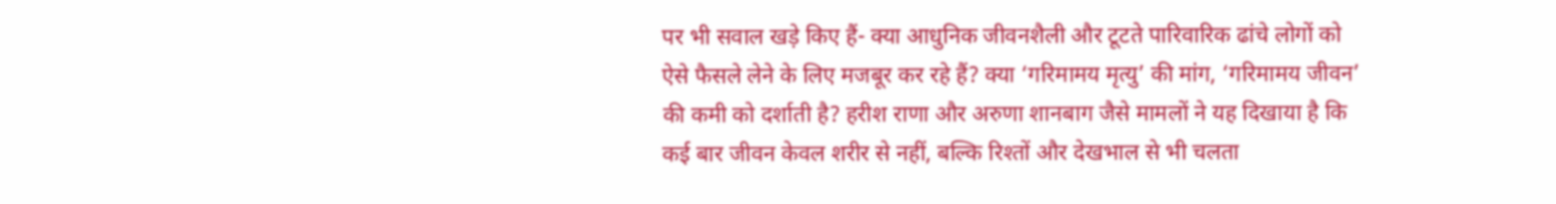पर भी सवाल खड़े किए हैं- क्या आधुनिक जीवनशैली और टूटते पारिवारिक ढांचे लोगों को ऐसे फैसले लेने के लिए मजबूर कर रहे हैं? क्या ‘गरिमामय मृत्यु’ की मांग, ‘गरिमामय जीवन’ की कमी को दर्शाती है? हरीश राणा और अरुणा शानबाग जैसे मामलों ने यह दिखाया है कि कई बार जीवन केवल शरीर से नहीं, बल्कि रिश्तों और देखभाल से भी चलता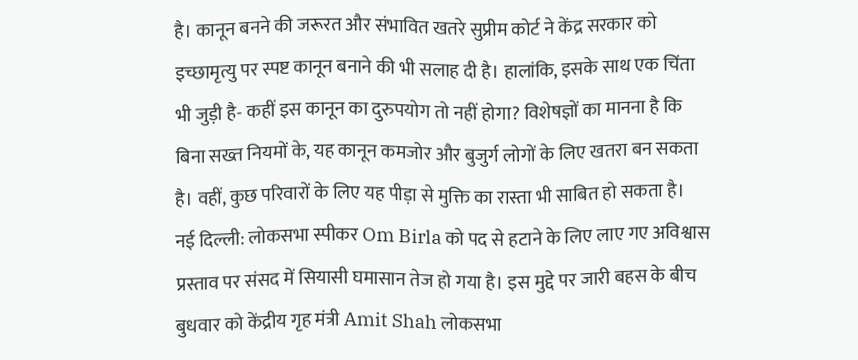है। कानून बनने की जरूरत और संभावित खतरे सुप्रीम कोर्ट ने केंद्र सरकार को इच्छामृत्यु पर स्पष्ट कानून बनाने की भी सलाह दी है। हालांकि, इसके साथ एक चिंता भी जुड़ी है- कहीं इस कानून का दुरुपयोग तो नहीं होगा? विशेषज्ञों का मानना है कि बिना सख्त नियमों के, यह कानून कमजोर और बुजुर्ग लोगों के लिए खतरा बन सकता है। वहीं, कुछ परिवारों के लिए यह पीड़ा से मुक्ति का रास्ता भी साबित हो सकता है।
नई दिल्ली: लोकसभा स्पीकर Om Birla को पद से हटाने के लिए लाए गए अविश्वास प्रस्ताव पर संसद में सियासी घमासान तेज हो गया है। इस मुद्दे पर जारी बहस के बीच बुधवार को केंद्रीय गृह मंत्री Amit Shah लोकसभा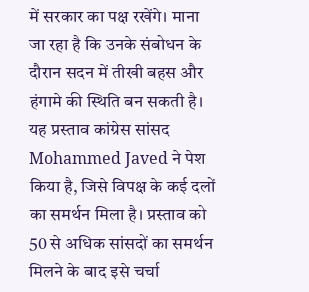में सरकार का पक्ष रखेंगे। माना जा रहा है कि उनके संबोधन के दौरान सदन में तीखी बहस और हंगामे की स्थिति बन सकती है। यह प्रस्ताव कांग्रेस सांसद Mohammed Javed ने पेश किया है, जिसे विपक्ष के कई दलों का समर्थन मिला है। प्रस्ताव को 50 से अधिक सांसदों का समर्थन मिलने के बाद इसे चर्चा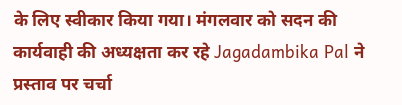के लिए स्वीकार किया गया। मंगलवार को सदन की कार्यवाही की अध्यक्षता कर रहे Jagadambika Pal ने प्रस्ताव पर चर्चा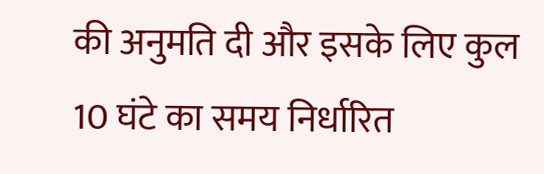की अनुमति दी और इसके लिए कुल 10 घंटे का समय निर्धारित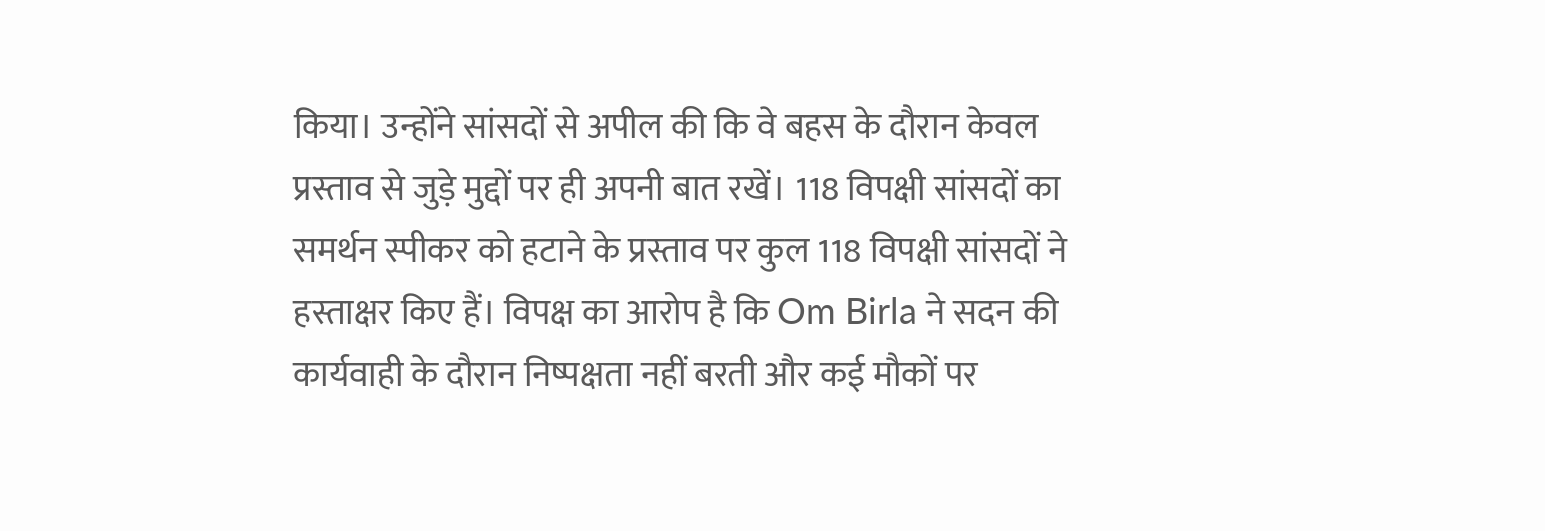किया। उन्होंने सांसदों से अपील की कि वे बहस के दौरान केवल प्रस्ताव से जुड़े मुद्दों पर ही अपनी बात रखें। 118 विपक्षी सांसदों का समर्थन स्पीकर को हटाने के प्रस्ताव पर कुल 118 विपक्षी सांसदों ने हस्ताक्षर किए हैं। विपक्ष का आरोप है कि Om Birla ने सदन की कार्यवाही के दौरान निष्पक्षता नहीं बरती और कई मौकों पर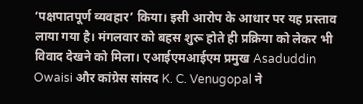‘पक्षपातपूर्ण व्यवहार’ किया। इसी आरोप के आधार पर यह प्रस्ताव लाया गया है। मंगलवार को बहस शुरू होते ही प्रक्रिया को लेकर भी विवाद देखने को मिला। एआईएमआईएम प्रमुख Asaduddin Owaisi और कांग्रेस सांसद K. C. Venugopal ने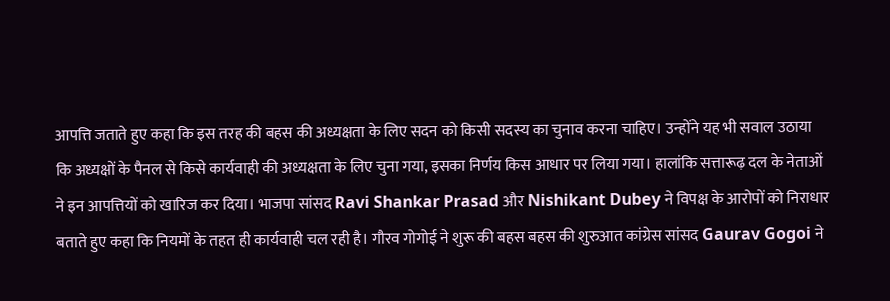आपत्ति जताते हुए कहा कि इस तरह की बहस की अध्यक्षता के लिए सदन को किसी सदस्य का चुनाव करना चाहिए। उन्होंने यह भी सवाल उठाया कि अध्यक्षों के पैनल से किसे कार्यवाही की अध्यक्षता के लिए चुना गया, इसका निर्णय किस आधार पर लिया गया। हालांकि सत्तारूढ़ दल के नेताओं ने इन आपत्तियों को खारिज कर दिया। भाजपा सांसद Ravi Shankar Prasad और Nishikant Dubey ने विपक्ष के आरोपों को निराधार बताते हुए कहा कि नियमों के तहत ही कार्यवाही चल रही है। गौरव गोगोई ने शुरू की बहस बहस की शुरुआत कांग्रेस सांसद Gaurav Gogoi ने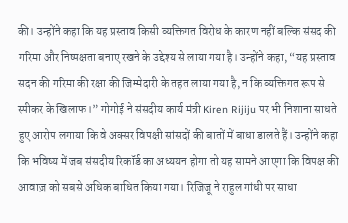की। उन्होंने कहा कि यह प्रस्ताव किसी व्यक्तिगत विरोध के कारण नहीं बल्कि संसद की गरिमा और निष्पक्षता बनाए रखने के उद्देश्य से लाया गया है। उन्होंने कहा, “यह प्रस्ताव सदन की गरिमा की रक्षा की जिम्मेदारी के तहत लाया गया है, न कि व्यक्तिगत रूप से स्पीकर के खिलाफ।” गोगोई ने संसदीय कार्य मंत्री Kiren Rijiju पर भी निशाना साधते हुए आरोप लगाया कि वे अक्सर विपक्षी सांसदों की बातों में बाधा डालते हैं। उन्होंने कहा कि भविष्य में जब संसदीय रिकॉर्ड का अध्ययन होगा तो यह सामने आएगा कि विपक्ष की आवाज़ को सबसे अधिक बाधित किया गया। रिजिजू ने राहुल गांधी पर साधा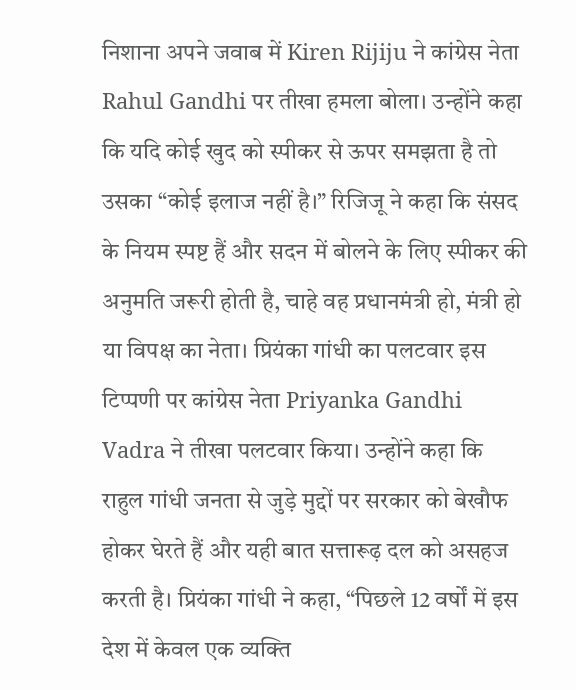निशाना अपने जवाब में Kiren Rijiju ने कांग्रेस नेता Rahul Gandhi पर तीखा हमला बोला। उन्होंने कहा कि यदि कोई खुद को स्पीकर से ऊपर समझता है तो उसका “कोई इलाज नहीं है।” रिजिजू ने कहा कि संसद के नियम स्पष्ट हैं और सदन में बोलने के लिए स्पीकर की अनुमति जरूरी होती है, चाहे वह प्रधानमंत्री हो, मंत्री हो या विपक्ष का नेता। प्रियंका गांधी का पलटवार इस टिप्पणी पर कांग्रेस नेता Priyanka Gandhi Vadra ने तीखा पलटवार किया। उन्होंने कहा कि राहुल गांधी जनता से जुड़े मुद्दों पर सरकार को बेखौफ होकर घेरते हैं और यही बात सत्तारूढ़ दल को असहज करती है। प्रियंका गांधी ने कहा, “पिछले 12 वर्षों में इस देश में केवल एक व्यक्ति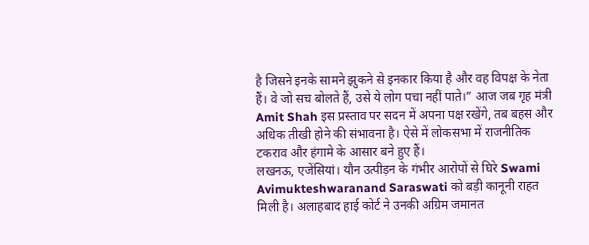है जिसने इनके सामने झुकने से इनकार किया है और वह विपक्ष के नेता हैं। वे जो सच बोलते हैं, उसे ये लोग पचा नहीं पाते।” आज जब गृह मंत्री Amit Shah इस प्रस्ताव पर सदन में अपना पक्ष रखेंगे, तब बहस और अधिक तीखी होने की संभावना है। ऐसे में लोकसभा में राजनीतिक टकराव और हंगामे के आसार बने हुए हैं।
लखनऊ, एजेंसियां। यौन उत्पीड़न के गंभीर आरोपों से घिरे Swami Avimukteshwaranand Saraswati को बड़ी कानूनी राहत मिली है। अलाहबाद हाई कोर्ट ने उनकी अग्रिम जमानत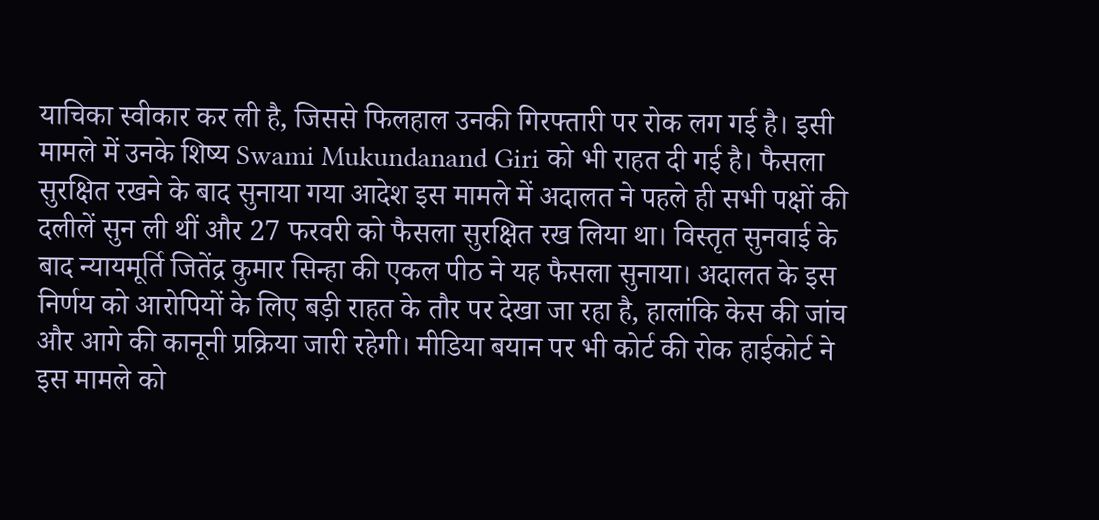याचिका स्वीकार कर ली है, जिससे फिलहाल उनकी गिरफ्तारी पर रोक लग गई है। इसी मामले में उनके शिष्य Swami Mukundanand Giri को भी राहत दी गई है। फैसला सुरक्षित रखने के बाद सुनाया गया आदेश इस मामले में अदालत ने पहले ही सभी पक्षों की दलीलें सुन ली थीं और 27 फरवरी को फैसला सुरक्षित रख लिया था। विस्तृत सुनवाई के बाद न्यायमूर्ति जितेंद्र कुमार सिन्हा की एकल पीठ ने यह फैसला सुनाया। अदालत के इस निर्णय को आरोपियों के लिए बड़ी राहत के तौर पर देखा जा रहा है, हालांकि केस की जांच और आगे की कानूनी प्रक्रिया जारी रहेगी। मीडिया बयान पर भी कोर्ट की रोक हाईकोर्ट ने इस मामले को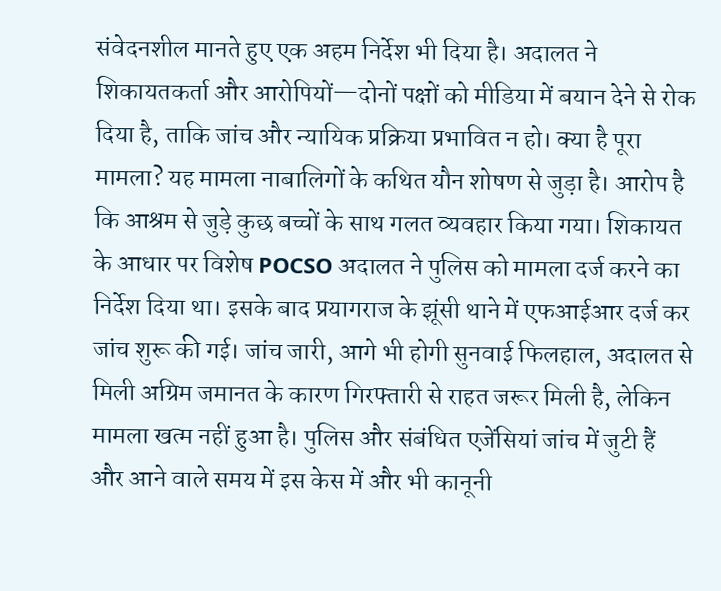संवेदनशील मानते हुए एक अहम निर्देश भी दिया है। अदालत ने शिकायतकर्ता और आरोपियों—दोनों पक्षों को मीडिया में बयान देने से रोक दिया है, ताकि जांच और न्यायिक प्रक्रिया प्रभावित न हो। क्या है पूरा मामला? यह मामला नाबालिगों के कथित यौन शोषण से जुड़ा है। आरोप है कि आश्रम से जुड़े कुछ बच्चों के साथ गलत व्यवहार किया गया। शिकायत के आधार पर विशेष POCSO अदालत ने पुलिस को मामला दर्ज करने का निर्देश दिया था। इसके बाद प्रयागराज के झूंसी थाने में एफआईआर दर्ज कर जांच शुरू की गई। जांच जारी, आगे भी होगी सुनवाई फिलहाल, अदालत से मिली अग्रिम जमानत के कारण गिरफ्तारी से राहत जरूर मिली है, लेकिन मामला खत्म नहीं हुआ है। पुलिस और संबंधित एजेंसियां जांच में जुटी हैं और आने वाले समय में इस केस में और भी कानूनी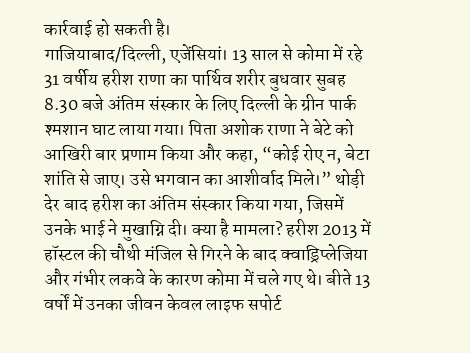कार्रवाई हो सकती है।
गाजियाबाद/दिल्ली, एजेंसियां। 13 साल से कोमा में रहे 31 वर्षीय हरीश राणा का पार्थिव शरीर बुधवार सुबह 8.30 बजे अंतिम संस्कार के लिए दिल्ली के ग्रीन पार्क श्मशान घाट लाया गया। पिता अशोक राणा ने बेटे को आखिरी बार प्रणाम किया और कहा, “कोई रोए न, बेटा शांति से जाए। उसे भगवान का आशीर्वाद मिले।” थोड़ी देर बाद हरीश का अंतिम संस्कार किया गया, जिसमें उनके भाई ने मुखाग्नि दी। क्या है मामला? हरीश 2013 में हॉस्टल की चौथी मंजिल से गिरने के बाद क्वाड्रिप्लेजिया और गंभीर लकवे के कारण कोमा में चले गए थे। बीते 13 वर्षों में उनका जीवन केवल लाइफ सपोर्ट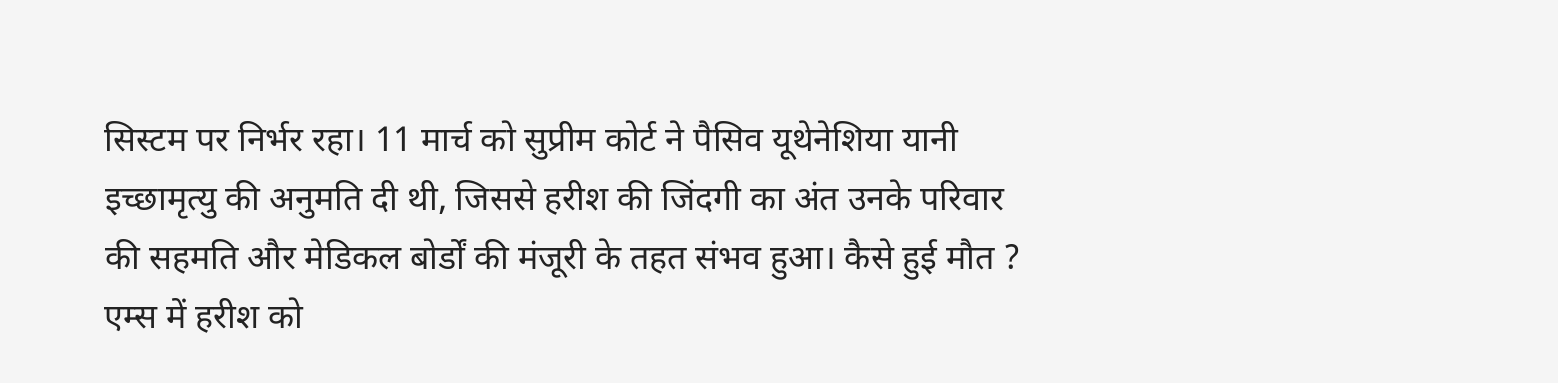सिस्टम पर निर्भर रहा। 11 मार्च को सुप्रीम कोर्ट ने पैसिव यूथेनेशिया यानी इच्छामृत्यु की अनुमति दी थी, जिससे हरीश की जिंदगी का अंत उनके परिवार की सहमति और मेडिकल बोर्डों की मंजूरी के तहत संभव हुआ। कैसे हुई मौत ? एम्स में हरीश को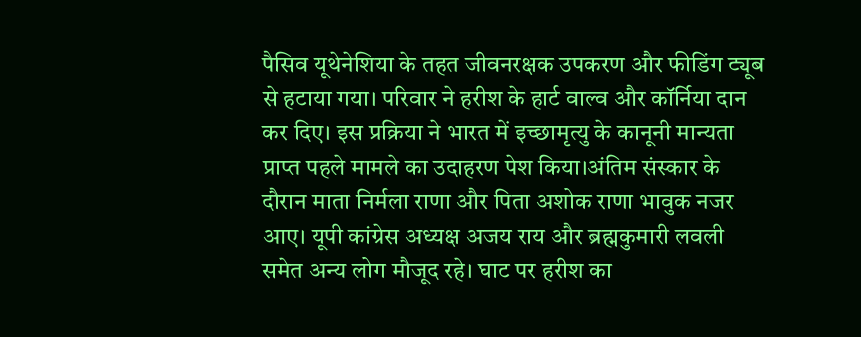पैसिव यूथेनेशिया के तहत जीवनरक्षक उपकरण और फीडिंग ट्यूब से हटाया गया। परिवार ने हरीश के हार्ट वाल्व और कॉर्निया दान कर दिए। इस प्रक्रिया ने भारत में इच्छामृत्यु के कानूनी मान्यता प्राप्त पहले मामले का उदाहरण पेश किया।अंतिम संस्कार के दौरान माता निर्मला राणा और पिता अशोक राणा भावुक नजर आए। यूपी कांग्रेस अध्यक्ष अजय राय और ब्रह्मकुमारी लवली समेत अन्य लोग मौजूद रहे। घाट पर हरीश का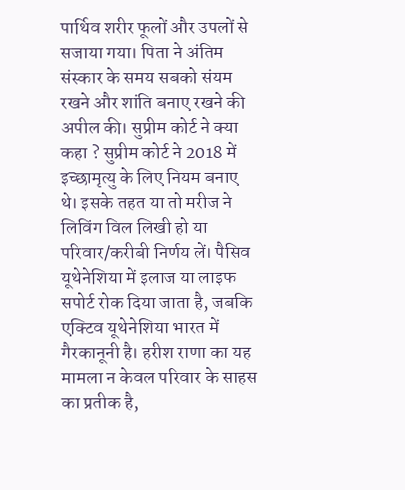पार्थिव शरीर फूलों और उपलों से सजाया गया। पिता ने अंतिम संस्कार के समय सबको संयम रखने और शांति बनाए रखने की अपील की। सुप्रीम कोर्ट ने क्या कहा ? सुप्रीम कोर्ट ने 2018 में इच्छामृत्यु के लिए नियम बनाए थे। इसके तहत या तो मरीज ने लिविंग विल लिखी हो या परिवार/करीबी निर्णय लें। पैसिव यूथेनेशिया में इलाज या लाइफ सपोर्ट रोक दिया जाता है, जबकि एक्टिव यूथेनेशिया भारत में गैरकानूनी है। हरीश राणा का यह मामला न केवल परिवार के साहस का प्रतीक है,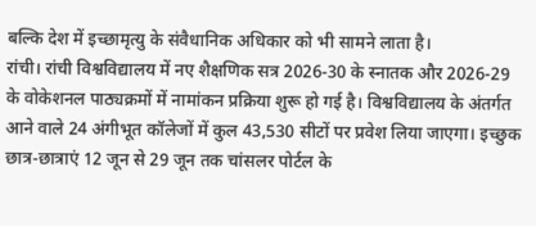बल्कि देश में इच्छामृत्यु के संवैधानिक अधिकार को भी सामने लाता है।
रांची। रांची विश्वविद्यालय में नए शैक्षणिक सत्र 2026-30 के स्नातक और 2026-29 के वोकेशनल पाठ्यक्रमों में नामांकन प्रक्रिया शुरू हो गई है। विश्वविद्यालय के अंतर्गत आने वाले 24 अंगीभूत कॉलेजों में कुल 43,530 सीटों पर प्रवेश लिया जाएगा। इच्छुक छात्र-छात्राएं 12 जून से 29 जून तक चांसलर पोर्टल के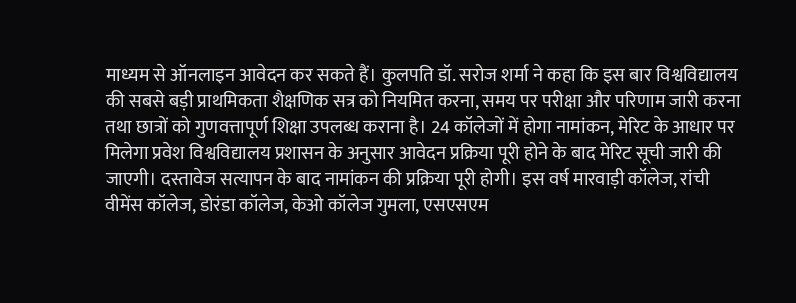माध्यम से ऑनलाइन आवेदन कर सकते हैं। कुलपति डॉ. सरोज शर्मा ने कहा कि इस बार विश्वविद्यालय की सबसे बड़ी प्राथमिकता शैक्षणिक सत्र को नियमित करना, समय पर परीक्षा और परिणाम जारी करना तथा छात्रों को गुणवत्तापूर्ण शिक्षा उपलब्ध कराना है। 24 कॉलेजों में होगा नामांकन, मेरिट के आधार पर मिलेगा प्रवेश विश्वविद्यालय प्रशासन के अनुसार आवेदन प्रक्रिया पूरी होने के बाद मेरिट सूची जारी की जाएगी। दस्तावेज सत्यापन के बाद नामांकन की प्रक्रिया पूरी होगी। इस वर्ष मारवाड़ी कॉलेज, रांची वीमेंस कॉलेज, डोरंडा कॉलेज, केओ कॉलेज गुमला, एसएसएम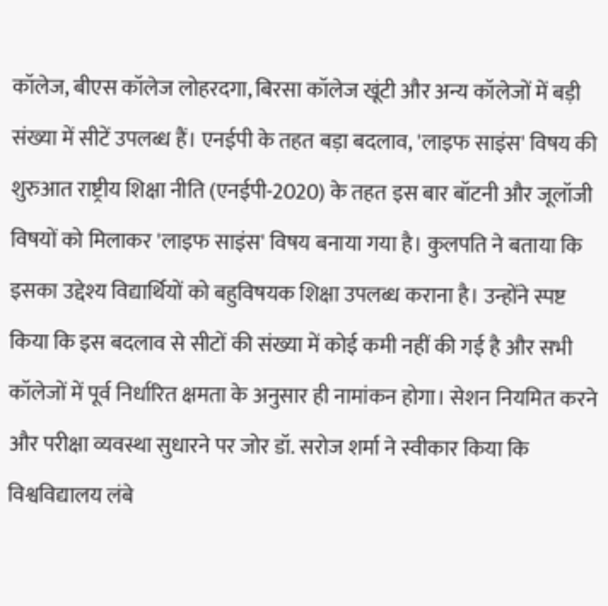कॉलेज, बीएस कॉलेज लोहरदगा, बिरसा कॉलेज खूंटी और अन्य कॉलेजों में बड़ी संख्या में सीटें उपलब्ध हैं। एनईपी के तहत बड़ा बदलाव, 'लाइफ साइंस' विषय की शुरुआत राष्ट्रीय शिक्षा नीति (एनईपी-2020) के तहत इस बार बॉटनी और जूलॉजी विषयों को मिलाकर 'लाइफ साइंस' विषय बनाया गया है। कुलपति ने बताया कि इसका उद्देश्य विद्यार्थियों को बहुविषयक शिक्षा उपलब्ध कराना है। उन्होंने स्पष्ट किया कि इस बदलाव से सीटों की संख्या में कोई कमी नहीं की गई है और सभी कॉलेजों में पूर्व निर्धारित क्षमता के अनुसार ही नामांकन होगा। सेशन नियमित करने और परीक्षा व्यवस्था सुधारने पर जोर डॉ. सरोज शर्मा ने स्वीकार किया कि विश्वविद्यालय लंबे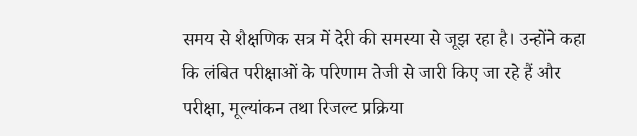समय से शैक्षणिक सत्र में देरी की समस्या से जूझ रहा है। उन्होंने कहा कि लंबित परीक्षाओं के परिणाम तेजी से जारी किए जा रहे हैं और परीक्षा, मूल्यांकन तथा रिजल्ट प्रक्रिया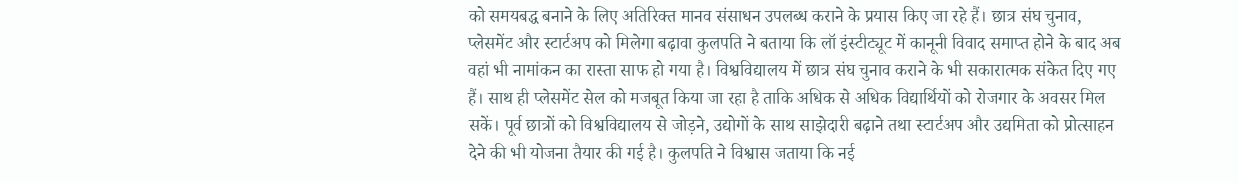को समयबद्ध बनाने के लिए अतिरिक्त मानव संसाधन उपलब्ध कराने के प्रयास किए जा रहे हैं। छात्र संघ चुनाव, प्लेसमेंट और स्टार्टअप को मिलेगा बढ़ावा कुलपति ने बताया कि लॉ इंस्टीट्यूट में कानूनी विवाद समाप्त होने के बाद अब वहां भी नामांकन का रास्ता साफ हो गया है। विश्वविद्यालय में छात्र संघ चुनाव कराने के भी सकारात्मक संकेत दिए गए हैं। साथ ही प्लेसमेंट सेल को मजबूत किया जा रहा है ताकि अधिक से अधिक विद्यार्थियों को रोजगार के अवसर मिल सकें। पूर्व छात्रों को विश्वविद्यालय से जोड़ने, उद्योगों के साथ साझेदारी बढ़ाने तथा स्टार्टअप और उद्यमिता को प्रोत्साहन देने की भी योजना तैयार की गई है। कुलपति ने विश्वास जताया कि नई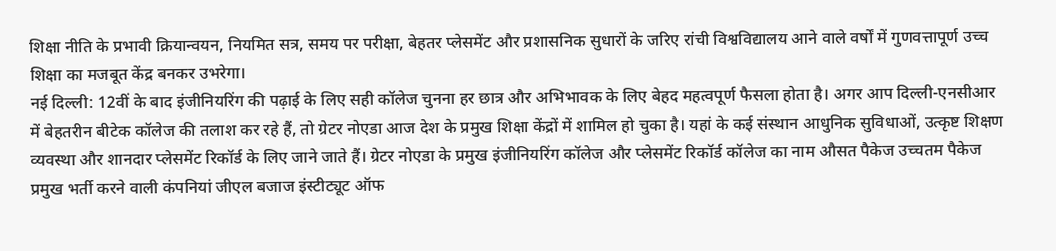शिक्षा नीति के प्रभावी क्रियान्वयन, नियमित सत्र, समय पर परीक्षा, बेहतर प्लेसमेंट और प्रशासनिक सुधारों के जरिए रांची विश्वविद्यालय आने वाले वर्षों में गुणवत्तापूर्ण उच्च शिक्षा का मजबूत केंद्र बनकर उभरेगा।
नई दिल्ली: 12वीं के बाद इंजीनियरिंग की पढ़ाई के लिए सही कॉलेज चुनना हर छात्र और अभिभावक के लिए बेहद महत्वपूर्ण फैसला होता है। अगर आप दिल्ली-एनसीआर में बेहतरीन बीटेक कॉलेज की तलाश कर रहे हैं, तो ग्रेटर नोएडा आज देश के प्रमुख शिक्षा केंद्रों में शामिल हो चुका है। यहां के कई संस्थान आधुनिक सुविधाओं, उत्कृष्ट शिक्षण व्यवस्था और शानदार प्लेसमेंट रिकॉर्ड के लिए जाने जाते हैं। ग्रेटर नोएडा के प्रमुख इंजीनियरिंग कॉलेज और प्लेसमेंट रिकॉर्ड कॉलेज का नाम औसत पैकेज उच्चतम पैकेज प्रमुख भर्ती करने वाली कंपनियां जीएल बजाज इंस्टीट्यूट ऑफ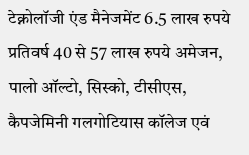टेक्नोलॉजी एंड मैनेजमेंट 6.5 लाख रुपये प्रतिवर्ष 40 से 57 लाख रुपये अमेजन, पालो ऑल्टो, सिस्को, टीसीएस, कैपजेमिनी गलगोटियास कॉलेज एवं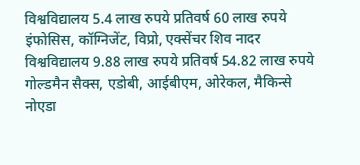विश्वविद्यालय 5.4 लाख रुपये प्रतिवर्ष 60 लाख रुपये इंफोसिस, कॉग्निजेंट, विप्रो, एक्सेंचर शिव नादर विश्वविद्यालय 9.88 लाख रुपये प्रतिवर्ष 54.82 लाख रुपये गोल्डमैन सैक्स, एडोबी, आईबीएम, ओरेकल, मैकिन्से नोएडा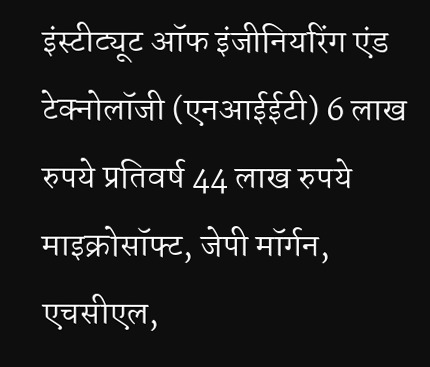इंस्टीट्यूट ऑफ इंजीनियरिंग एंड टेक्नोलॉजी (एनआईईटी) 6 लाख रुपये प्रतिवर्ष 44 लाख रुपये माइक्रोसॉफ्ट, जेपी मॉर्गन, एचसीएल,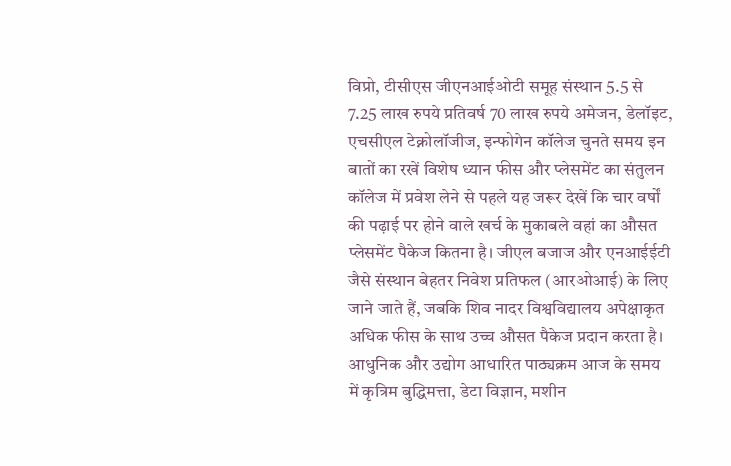विप्रो, टीसीएस जीएनआईओटी समूह संस्थान 5.5 से 7.25 लाख रुपये प्रतिवर्ष 70 लाख रुपये अमेजन, डेलॉइट, एचसीएल टेक्नोलॉजीज, इन्फोगेन कॉलेज चुनते समय इन बातों का रखें विशेष ध्यान फीस और प्लेसमेंट का संतुलन कॉलेज में प्रवेश लेने से पहले यह जरूर देखें कि चार वर्षों की पढ़ाई पर होने वाले खर्च के मुकाबले वहां का औसत प्लेसमेंट पैकेज कितना है। जीएल बजाज और एनआईईटी जैसे संस्थान बेहतर निवेश प्रतिफल (आरओआई) के लिए जाने जाते हैं, जबकि शिव नादर विश्वविद्यालय अपेक्षाकृत अधिक फीस के साथ उच्च औसत पैकेज प्रदान करता है। आधुनिक और उद्योग आधारित पाठ्यक्रम आज के समय में कृत्रिम बुद्धिमत्ता, डेटा विज्ञान, मशीन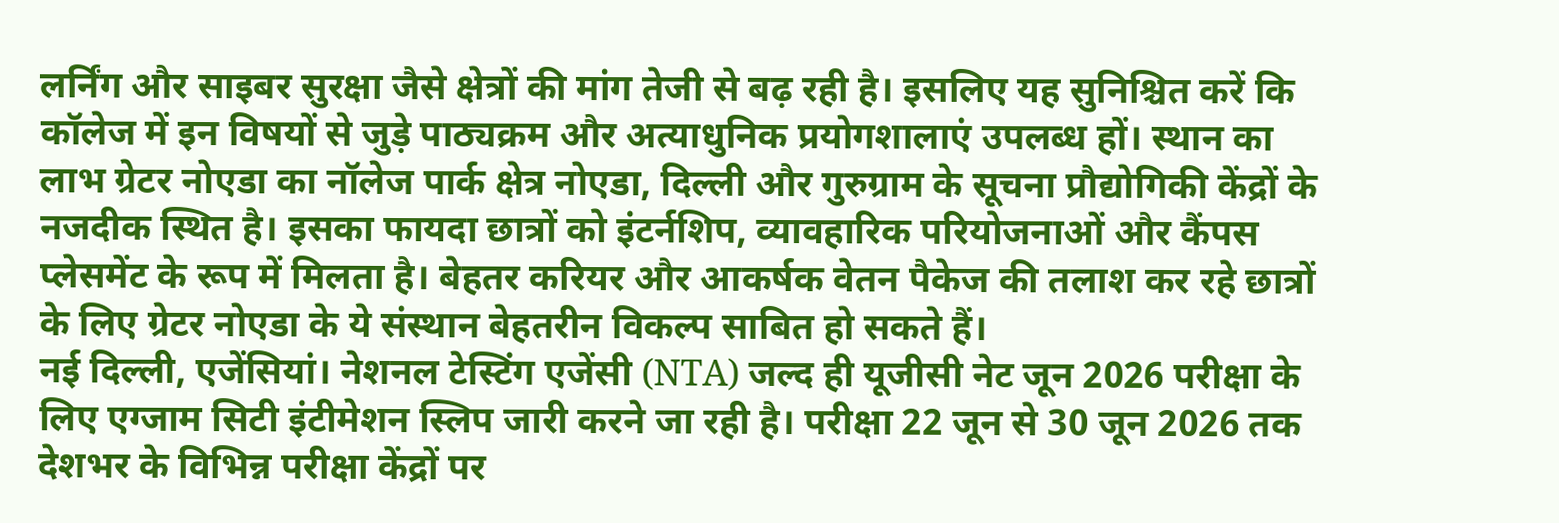लर्निंग और साइबर सुरक्षा जैसे क्षेत्रों की मांग तेजी से बढ़ रही है। इसलिए यह सुनिश्चित करें कि कॉलेज में इन विषयों से जुड़े पाठ्यक्रम और अत्याधुनिक प्रयोगशालाएं उपलब्ध हों। स्थान का लाभ ग्रेटर नोएडा का नॉलेज पार्क क्षेत्र नोएडा, दिल्ली और गुरुग्राम के सूचना प्रौद्योगिकी केंद्रों के नजदीक स्थित है। इसका फायदा छात्रों को इंटर्नशिप, व्यावहारिक परियोजनाओं और कैंपस प्लेसमेंट के रूप में मिलता है। बेहतर करियर और आकर्षक वेतन पैकेज की तलाश कर रहे छात्रों के लिए ग्रेटर नोएडा के ये संस्थान बेहतरीन विकल्प साबित हो सकते हैं।
नई दिल्ली, एजेंसियां। नेशनल टेस्टिंग एजेंसी (NTA) जल्द ही यूजीसी नेट जून 2026 परीक्षा के लिए एग्जाम सिटी इंटीमेशन स्लिप जारी करने जा रही है। परीक्षा 22 जून से 30 जून 2026 तक देशभर के विभिन्न परीक्षा केंद्रों पर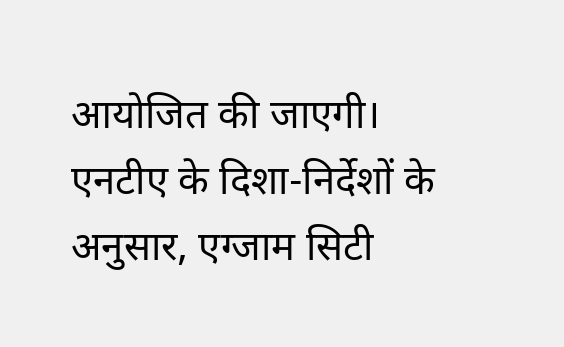आयोजित की जाएगी। एनटीए के दिशा-निर्देशों के अनुसार, एग्जाम सिटी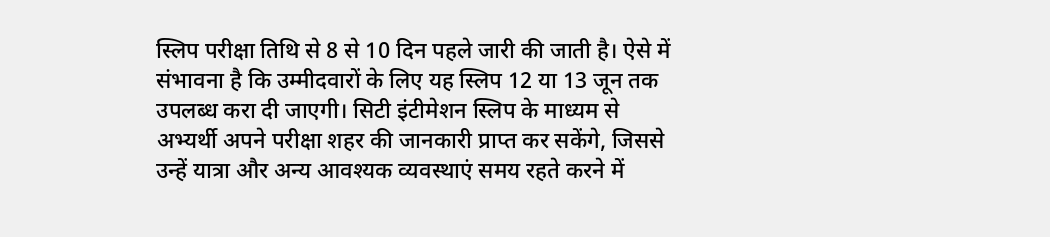स्लिप परीक्षा तिथि से 8 से 10 दिन पहले जारी की जाती है। ऐसे में संभावना है कि उम्मीदवारों के लिए यह स्लिप 12 या 13 जून तक उपलब्ध करा दी जाएगी। सिटी इंटीमेशन स्लिप के माध्यम से अभ्यर्थी अपने परीक्षा शहर की जानकारी प्राप्त कर सकेंगे, जिससे उन्हें यात्रा और अन्य आवश्यक व्यवस्थाएं समय रहते करने में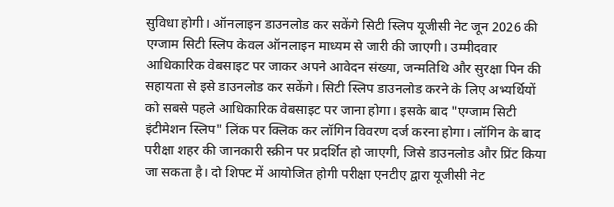सुविधा होगी। ऑनलाइन डाउनलोड कर सकेंगे सिटी स्लिप यूजीसी नेट जून 2026 की एग्जाम सिटी स्लिप केवल ऑनलाइन माध्यम से जारी की जाएगी। उम्मीदवार आधिकारिक वेबसाइट पर जाकर अपने आवेदन संख्या, जन्मतिथि और सुरक्षा पिन की सहायता से इसे डाउनलोड कर सकेंगे। सिटी स्लिप डाउनलोड करने के लिए अभ्यर्थियों को सबसे पहले आधिकारिक वेबसाइट पर जाना होगा। इसके बाद "एग्जाम सिटी इंटीमेशन स्लिप" लिंक पर क्लिक कर लॉगिन विवरण दर्ज करना होगा। लॉगिन के बाद परीक्षा शहर की जानकारी स्क्रीन पर प्रदर्शित हो जाएगी, जिसे डाउनलोड और प्रिंट किया जा सकता है। दो शिफ्ट में आयोजित होगी परीक्षा एनटीए द्वारा यूजीसी नेट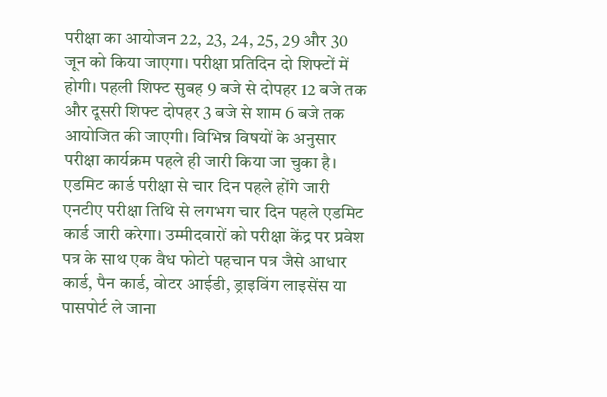परीक्षा का आयोजन 22, 23, 24, 25, 29 और 30 जून को किया जाएगा। परीक्षा प्रतिदिन दो शिफ्टों में होगी। पहली शिफ्ट सुबह 9 बजे से दोपहर 12 बजे तक और दूसरी शिफ्ट दोपहर 3 बजे से शाम 6 बजे तक आयोजित की जाएगी। विभिन्न विषयों के अनुसार परीक्षा कार्यक्रम पहले ही जारी किया जा चुका है। एडमिट कार्ड परीक्षा से चार दिन पहले होंगे जारी एनटीए परीक्षा तिथि से लगभग चार दिन पहले एडमिट कार्ड जारी करेगा। उम्मीदवारों को परीक्षा केंद्र पर प्रवेश पत्र के साथ एक वैध फोटो पहचान पत्र जैसे आधार कार्ड, पैन कार्ड, वोटर आईडी, ड्राइविंग लाइसेंस या पासपोर्ट ले जाना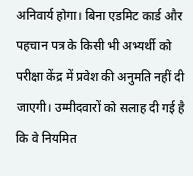अनिवार्य होगा। बिना एडमिट कार्ड और पहचान पत्र के किसी भी अभ्यर्थी को परीक्षा केंद्र में प्रवेश की अनुमति नहीं दी जाएगी। उम्मीदवारों को सलाह दी गई है कि वे नियमित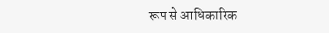रूप से आधिकारिक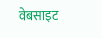वेबसाइट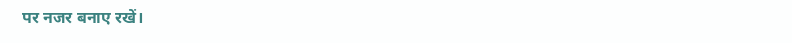पर नजर बनाए रखें।